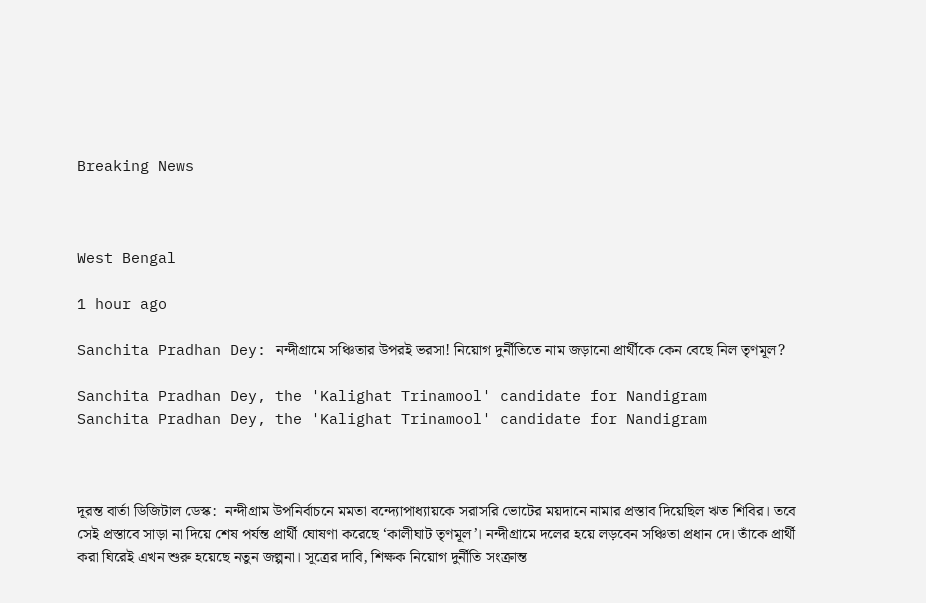Breaking News



West Bengal

1 hour ago

Sanchita Pradhan Dey: নন্দীগ্রামে সঞ্চিতার উপরই ভরসা! নিয়োগ দুর্নীতিতে নাম জড়ানো প্রার্থীকে কেন বেছে নিল তৃণমূল?

Sanchita Pradhan Dey, the 'Kalighat Trinamool' candidate for Nandigram
Sanchita Pradhan Dey, the 'Kalighat Trinamool' candidate for Nandigram



দূরন্ত বার্তা ডিজিটাল ডেস্ক:  নন্দীগ্রাম উপনির্বাচনে মমতা বন্দ্যোপাধ্যায়কে সরাসরি ভোটের ময়দানে নামার প্রস্তাব দিয়েছিল ঋত শিবির। তবে সেই প্রস্তাবে সাড়া না দিয়ে শেষ পর্যন্ত প্রার্থী ঘোষণা করেছে ‘কালীঘাট তৃণমূল’। নন্দীগ্রামে দলের হয়ে লড়বেন সঞ্চিতা প্রধান দে। তাঁকে প্রার্থী করা ঘিরেই এখন শুরু হয়েছে নতুন জল্পনা। সূত্রের দাবি, শিক্ষক নিয়োগ দুর্নীতি সংক্রান্ত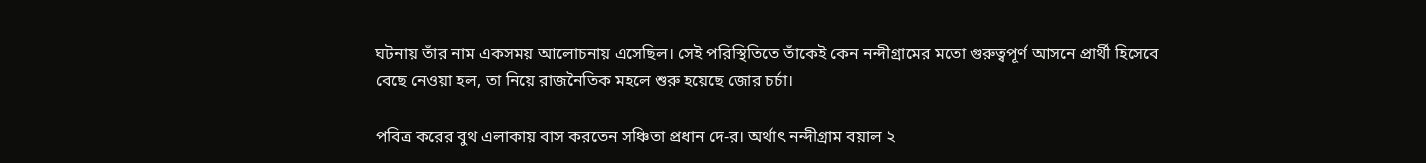ঘটনায় তাঁর নাম একসময় আলোচনায় এসেছিল। সেই পরিস্থিতিতে তাঁকেই কেন নন্দীগ্রামের মতো গুরুত্বপূর্ণ আসনে প্রার্থী হিসেবে বেছে নেওয়া হল, তা নিয়ে রাজনৈতিক মহলে শুরু হয়েছে জোর চর্চা।

পবিত্র করের বুথ এলাকায় বাস করতেন সঞ্চিতা প্রধান দে-র। অর্থাৎ নন্দীগ্রাম বয়াল ২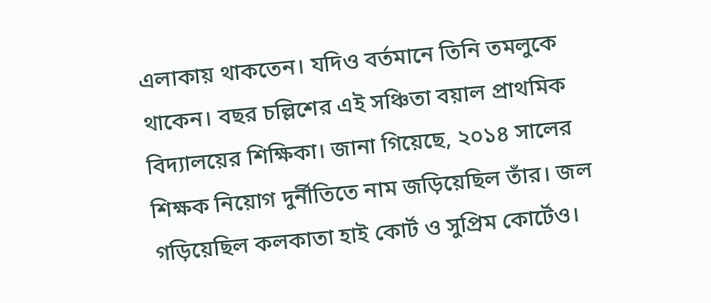এলাকায় থাকতেন। যদিও বর্তমানে তিনি তমলুকে থাকেন। বছর চল্লিশের এই সঞ্চিতা বয়াল প্রাথমিক বিদ্যালয়ের শিক্ষিকা। জানা গিয়েছে, ২০১৪ সালের শিক্ষক নিয়োগ দুর্নীতিতে নাম জড়িয়েছিল তাঁর। জল গড়িয়েছিল কলকাতা হাই কোর্ট ও সুপ্রিম কোর্টেও।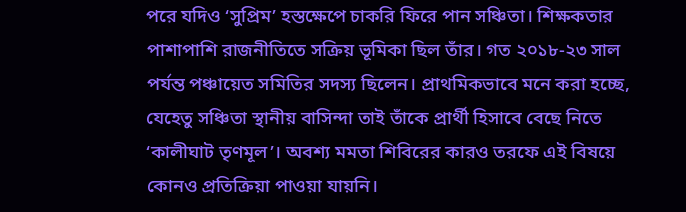পরে যদিও ‘সুপ্রিম’ হস্তক্ষেপে চাকরি ফিরে পান সঞ্চিতা। শিক্ষকতার পাশাপাশি রাজনীতিতে সক্রিয় ভূমিকা ছিল তাঁর। গত ২০১৮-২৩ সাল পর্যন্ত পঞ্চায়েত সমিতির সদস্য ছিলেন। প্রাথমিকভাবে মনে করা হচ্ছে, যেহেতু সঞ্চিতা স্থানীয় বাসিন্দা তাই তাঁকে প্রার্থী হিসাবে বেছে নিতে ‘কালীঘাট তৃণমূল’। অবশ্য মমতা শিবিরের কারও তরফে এই বিষয়ে কোনও প্রতিক্রিয়া পাওয়া যায়নি।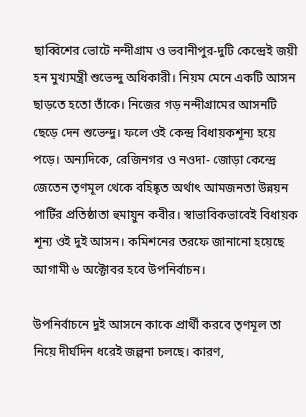ছাব্বিশের ভোটে নন্দীগ্রাম ও ভবানীপুর-দুটি কেন্দ্রেই জয়ী হন মুখ্যমন্ত্রী শুভেন্দু অধিকারী। নিয়ম মেনে একটি আসন ছাড়তে হতো তাঁকে। নিজের গড় নন্দীগ্রামের আসনটি ছেড়ে দেন শুভেন্দু। ফলে ওই কেন্দ্র বিধায়কশূন্য হয়ে পড়ে। অন্যদিকে, রেজিনগর ও নওদা- জোড়া কেন্দ্রে জেতেন তৃণমূল থেকে বহিষ্কৃত অর্থাৎ আমজনতা উন্নয়ন পার্টির প্রতিষ্ঠাতা হুমায়ুন কবীর। স্বাভাবিকভাবেই বিধায়ক শূন্য ওই দুই আসন। কমিশনের তরফে জানানো হয়েছে আগামী ৬ অক্টোবর হবে উপনির্বাচন।

উপনির্বাচনে দুই আসনে কাকে প্রার্থী করবে তৃণমূল তা নিয়ে দীর্ঘদিন ধরেই জল্পনা চলছে। কারণ,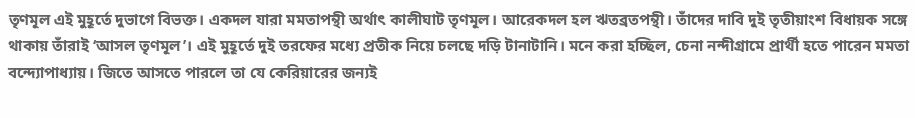তৃণমূল এই মুহূর্তে দুভাগে বিভক্ত। একদল যারা মমতাপন্থী অর্থাৎ কালীঘাট তৃণমূল। আরেকদল হল ঋতব্রতপন্থী। তাঁদের দাবি দুই তৃতীয়াংশ বিধায়ক সঙ্গে থাকায় তাঁরাই ‘আসল তৃণমূল’। এই মুহূর্তে দুই তরফের মধ্যে প্রতীক নিয়ে চলছে দড়ি টানাটানি। মনে করা হচ্ছিল, চেনা নন্দীগ্রামে প্রার্থী হতে পারেন মমতা বন্দ্যোপাধ্যায়। জিতে আসতে পারলে তা যে কেরিয়ারের জন্যই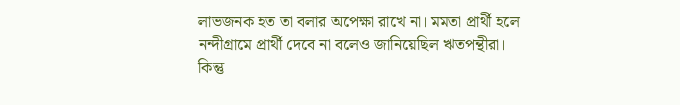লাভজনক হত তা বলার অপেক্ষা রাখে না। মমতা প্রার্থী হলে নন্দীগ্রামে প্রার্থী দেবে না বলেও জানিয়েছিল ঋতপন্থীরা। কিন্তু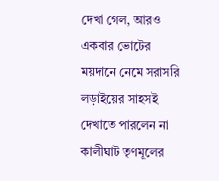দেখা গেল, আরও একবার ভোটের ময়দানে নেমে সরাসরি লড়াইয়ের সাহসই দেখাতে পারলেন না কালীঘাট তৃণমূলের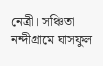নেত্রী। সঞ্চিতা নন্দীগ্রামে ঘাসফুল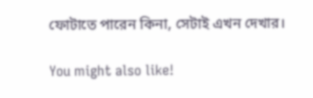ফোটাতে পারেন কিনা, সেটাই এখন দেখার।

You might also like!